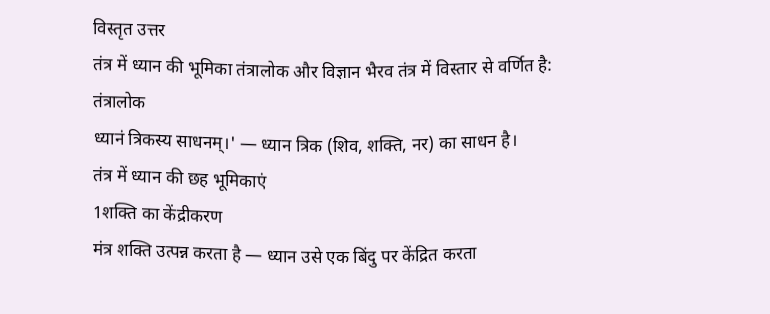विस्तृत उत्तर
तंत्र में ध्यान की भूमिका तंत्रालोक और विज्ञान भैरव तंत्र में विस्तार से वर्णित है:
तंत्रालोक
ध्यानं त्रिकस्य साधनम्।' — ध्यान त्रिक (शिव, शक्ति, नर) का साधन है।
तंत्र में ध्यान की छह भूमिकाएं
1शक्ति का केंद्रीकरण
मंत्र शक्ति उत्पन्न करता है — ध्यान उसे एक बिंदु पर केंद्रित करता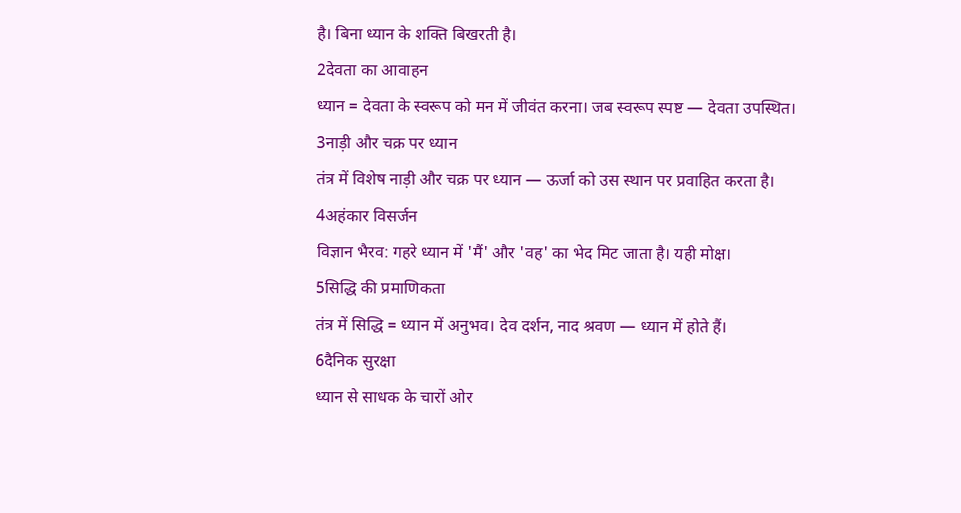है। बिना ध्यान के शक्ति बिखरती है।
2देवता का आवाहन
ध्यान = देवता के स्वरूप को मन में जीवंत करना। जब स्वरूप स्पष्ट — देवता उपस्थित।
3नाड़ी और चक्र पर ध्यान
तंत्र में विशेष नाड़ी और चक्र पर ध्यान — ऊर्जा को उस स्थान पर प्रवाहित करता है।
4अहंकार विसर्जन
विज्ञान भैरव: गहरे ध्यान में 'मैं' और 'वह' का भेद मिट जाता है। यही मोक्ष।
5सिद्धि की प्रमाणिकता
तंत्र में सिद्धि = ध्यान में अनुभव। देव दर्शन, नाद श्रवण — ध्यान में होते हैं।
6दैनिक सुरक्षा
ध्यान से साधक के चारों ओर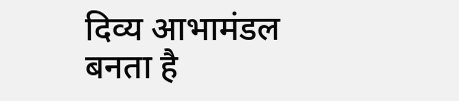दिव्य आभामंडल बनता है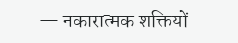— नकारात्मक शक्तियों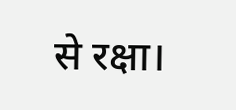से रक्षा।